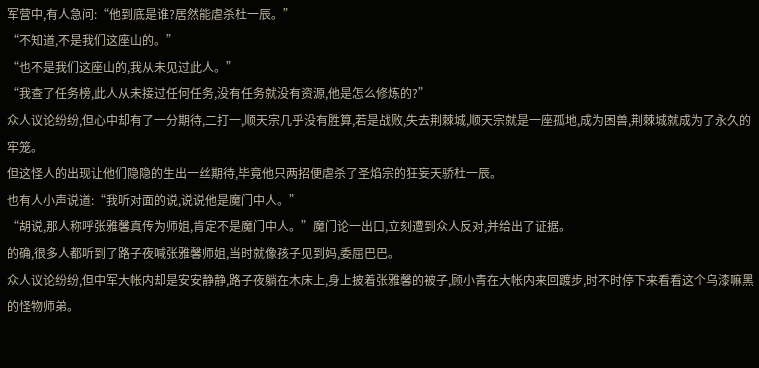军营中,有人急问:“他到底是谁?居然能虐杀杜一辰。”
“不知道,不是我们这座山的。”
“也不是我们这座山的,我从未见过此人。”
“我查了任务榜,此人从未接过任何任务,没有任务就没有资源,他是怎么修炼的?”
众人议论纷纷,但心中却有了一分期待,二打一,顺天宗几乎没有胜算,若是战败,失去荆棘城,顺天宗就是一座孤地,成为困兽,荆棘城就成为了永久的牢笼。
但这怪人的出现让他们隐隐的生出一丝期待,毕竟他只两招便虐杀了圣焰宗的狂妄天骄杜一辰。
也有人小声说道:“我听对面的说,说说他是魔门中人。”
“胡说,那人称呼张雅馨真传为师姐,肯定不是魔门中人。”魔门论一出口,立刻遭到众人反对,并给出了证据。
的确,很多人都听到了路子夜喊张雅馨师姐,当时就像孩子见到妈,委屈巴巴。
众人议论纷纷,但中军大帐内却是安安静静,路子夜躺在木床上,身上披着张雅馨的被子,顾小青在大帐内来回踱步,时不时停下来看看这个乌漆嘛黑的怪物师弟。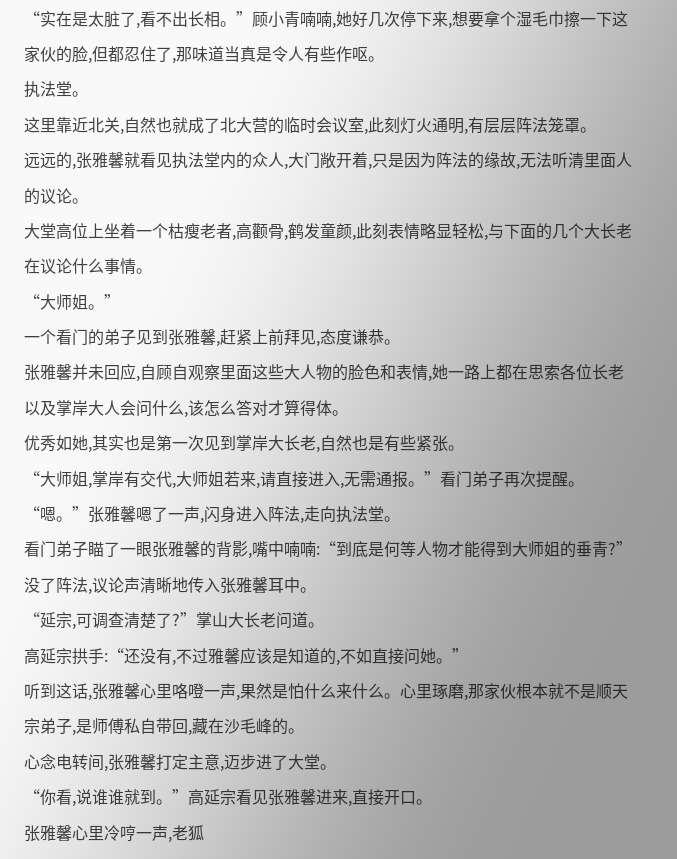“实在是太脏了,看不出长相。”顾小青喃喃,她好几次停下来,想要拿个湿毛巾擦一下这家伙的脸,但都忍住了,那味道当真是令人有些作呕。
执法堂。
这里靠近北关,自然也就成了北大营的临时会议室,此刻灯火通明,有层层阵法笼罩。
远远的,张雅馨就看见执法堂内的众人,大门敞开着,只是因为阵法的缘故,无法听清里面人的议论。
大堂高位上坐着一个枯瘦老者,高颧骨,鹤发童颜,此刻表情略显轻松,与下面的几个大长老在议论什么事情。
“大师姐。”
一个看门的弟子见到张雅馨,赶紧上前拜见,态度谦恭。
张雅馨并未回应,自顾自观察里面这些大人物的脸色和表情,她一路上都在思索各位长老以及掌岸大人会问什么,该怎么答对才算得体。
优秀如她,其实也是第一次见到掌岸大长老,自然也是有些紧张。
“大师姐,掌岸有交代,大师姐若来,请直接进入,无需通报。”看门弟子再次提醒。
“嗯。”张雅馨嗯了一声,闪身进入阵法,走向执法堂。
看门弟子瞄了一眼张雅馨的背影,嘴中喃喃:“到底是何等人物才能得到大师姐的垂青?”
没了阵法,议论声清晰地传入张雅馨耳中。
“延宗,可调查清楚了?”掌山大长老问道。
高延宗拱手:“还没有,不过雅馨应该是知道的,不如直接问她。”
听到这话,张雅馨心里咯噔一声,果然是怕什么来什么。心里琢磨,那家伙根本就不是顺天宗弟子,是师傅私自带回,藏在沙毛峰的。
心念电转间,张雅馨打定主意,迈步进了大堂。
“你看,说谁谁就到。”高延宗看见张雅馨进来,直接开口。
张雅馨心里冷哼一声,老狐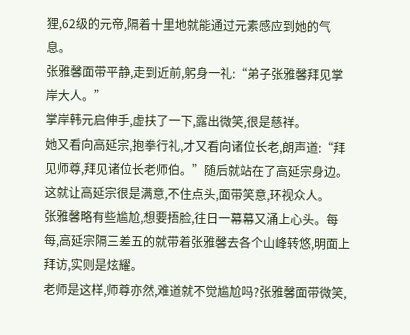狸,62级的元帝,隔着十里地就能通过元素感应到她的气息。
张雅馨面带平静,走到近前,躬身一礼:“弟子张雅馨拜见掌岸大人。”
掌岸韩元启伸手,虚扶了一下,露出微笑,很是慈祥。
她又看向高延宗,抱拳行礼,才又看向诸位长老,朗声道:“拜见师尊,拜见诸位长老师伯。”随后就站在了高延宗身边。
这就让高延宗很是满意,不住点头,面带笑意,环视众人。
张雅馨略有些尴尬,想要捂脸,往日一幕幕又涌上心头。每每,高延宗隔三差五的就带着张雅馨去各个山峰转悠,明面上拜访,实则是炫耀。
老师是这样,师尊亦然,难道就不觉尴尬吗?张雅馨面带微笑,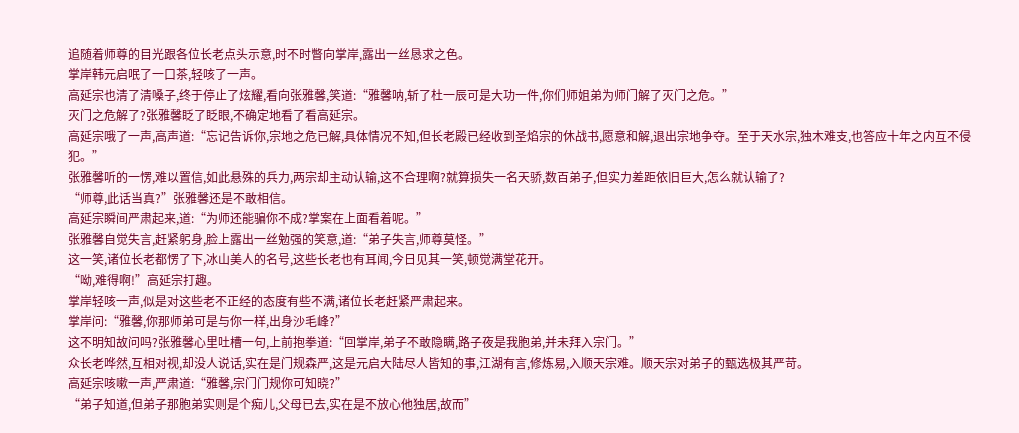追随着师尊的目光跟各位长老点头示意,时不时瞥向掌岸,露出一丝恳求之色。
掌岸韩元启呡了一口茶,轻咳了一声。
高延宗也清了清嗓子,终于停止了炫耀,看向张雅馨,笑道:“雅馨呐,斩了杜一辰可是大功一件,你们师姐弟为师门解了灭门之危。”
灭门之危解了?张雅馨眨了眨眼,不确定地看了看高延宗。
高延宗哦了一声,高声道:“忘记告诉你,宗地之危已解,具体情况不知,但长老殿已经收到圣焰宗的休战书,愿意和解,退出宗地争夺。至于天水宗,独木难支,也答应十年之内互不侵犯。”
张雅馨听的一愣,难以置信,如此悬殊的兵力,两宗却主动认输,这不合理啊?就算损失一名天骄,数百弟子,但实力差距依旧巨大,怎么就认输了?
“师尊,此话当真?”张雅馨还是不敢相信。
高延宗瞬间严肃起来,道:“为师还能骗你不成?掌案在上面看着呢。”
张雅馨自觉失言,赶紧躬身,脸上露出一丝勉强的笑意,道:“弟子失言,师尊莫怪。”
这一笑,诸位长老都愣了下,冰山美人的名号,这些长老也有耳闻,今日见其一笑,顿觉满堂花开。
“呦,难得啊!”高延宗打趣。
掌岸轻咳一声,似是对这些老不正经的态度有些不满,诸位长老赶紧严肃起来。
掌岸问:“雅馨,你那师弟可是与你一样,出身沙毛峰?”
这不明知故问吗?张雅馨心里吐槽一句,上前抱拳道:“回掌岸,弟子不敢隐瞒,路子夜是我胞弟,并未拜入宗门。”
众长老哗然,互相对视,却没人说话,实在是门规森严,这是元启大陆尽人皆知的事,江湖有言,修炼易,入顺天宗难。顺天宗对弟子的甄选极其严苛。
高延宗咳嗽一声,严肃道:“雅馨,宗门门规你可知晓?”
“弟子知道,但弟子那胞弟实则是个痴儿,父母已去,实在是不放心他独居,故而”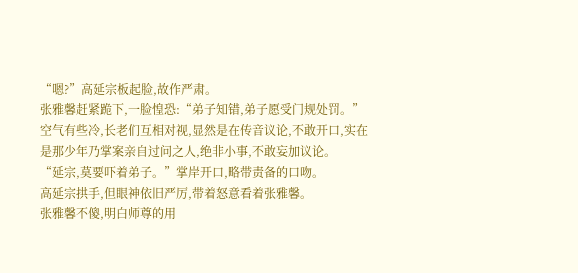“嗯?”高延宗板起脸,故作严肃。
张雅馨赶紧跪下,一脸惶恐:“弟子知错,弟子愿受门规处罚。”
空气有些冷,长老们互相对视,显然是在传音议论,不敢开口,实在是那少年乃掌案亲自过问之人,绝非小事,不敢妄加议论。
“延宗,莫要吓着弟子。”掌岸开口,略带责备的口吻。
高延宗拱手,但眼神依旧严厉,带着怒意看着张雅馨。
张雅馨不傻,明白师尊的用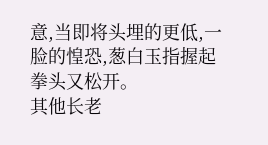意,当即将头埋的更低,一脸的惶恐,葱白玉指握起拳头又松开。
其他长老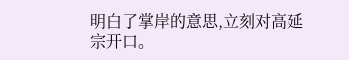明白了掌岸的意思,立刻对高延宗开口。